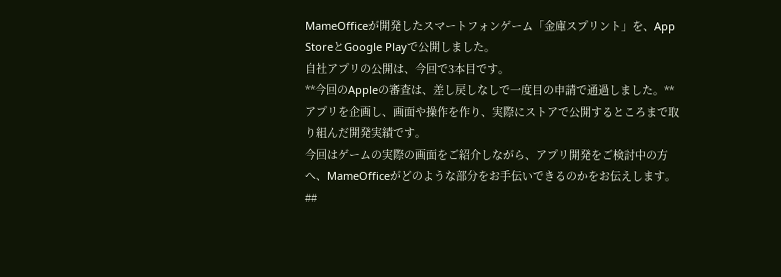MameOfficeが開発したスマートフォンゲーム「金庫スプリント」を、App StoreとGoogle Playで公開しました。
自社アプリの公開は、今回で3本目です。
**今回のAppleの審査は、差し戻しなしで一度目の申請で通過しました。**
アプリを企画し、画面や操作を作り、実際にストアで公開するところまで取り組んだ開発実績です。
今回はゲームの実際の画面をご紹介しながら、アプリ開発をご検討中の方へ、MameOfficeがどのような部分をお手伝いできるのかをお伝えします。
##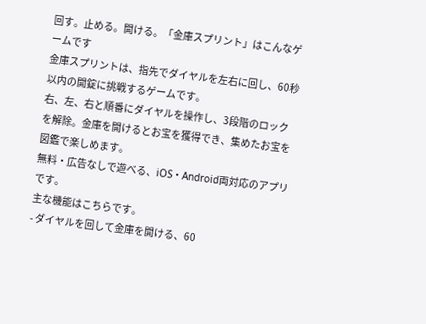回す。止める。開ける。「金庫スプリント」はこんなゲームです
金庫スプリントは、指先でダイヤルを左右に回し、60秒以内の開錠に挑戦するゲームです。
右、左、右と順番にダイヤルを操作し、3段階のロックを解除。金庫を開けるとお宝を獲得でき、集めたお宝を図鑑で楽しめます。
無料・広告なしで遊べる、iOS・Android両対応のアプリです。
主な機能はこちらです。
- ダイヤルを回して金庫を開ける、60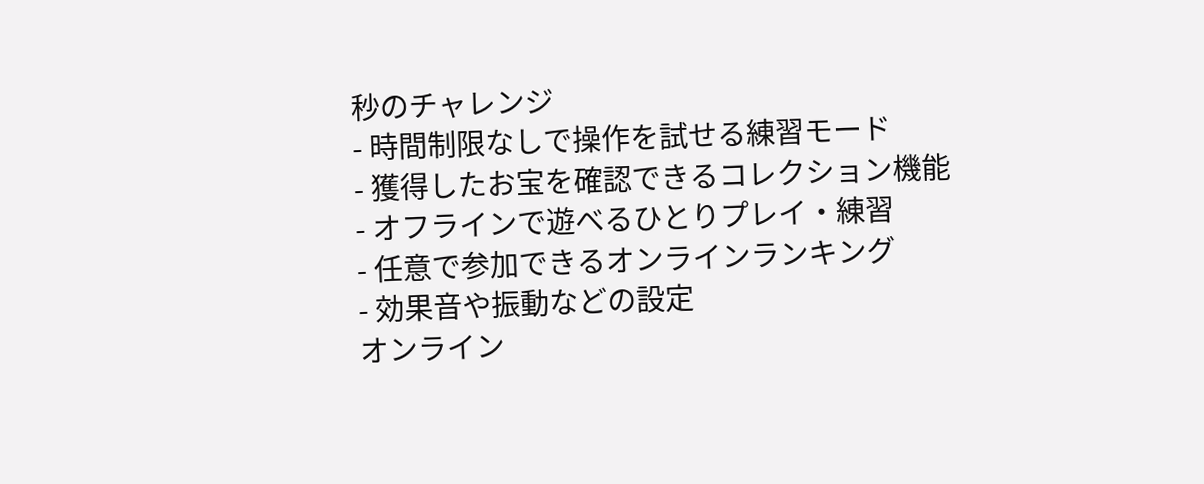秒のチャレンジ
- 時間制限なしで操作を試せる練習モード
- 獲得したお宝を確認できるコレクション機能
- オフラインで遊べるひとりプレイ・練習
- 任意で参加できるオンラインランキング
- 効果音や振動などの設定
オンライン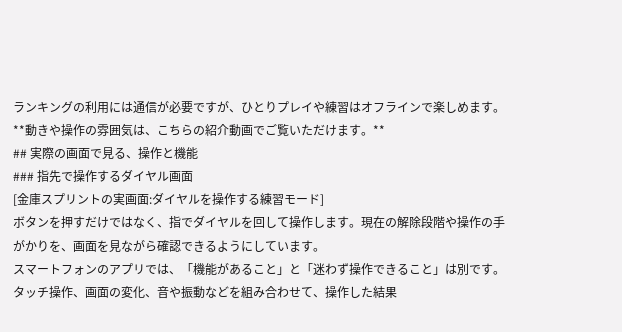ランキングの利用には通信が必要ですが、ひとりプレイや練習はオフラインで楽しめます。
**動きや操作の雰囲気は、こちらの紹介動画でご覧いただけます。**
## 実際の画面で見る、操作と機能
### 指先で操作するダイヤル画面
[金庫スプリントの実画面:ダイヤルを操作する練習モード]
ボタンを押すだけではなく、指でダイヤルを回して操作します。現在の解除段階や操作の手がかりを、画面を見ながら確認できるようにしています。
スマートフォンのアプリでは、「機能があること」と「迷わず操作できること」は別です。タッチ操作、画面の変化、音や振動などを組み合わせて、操作した結果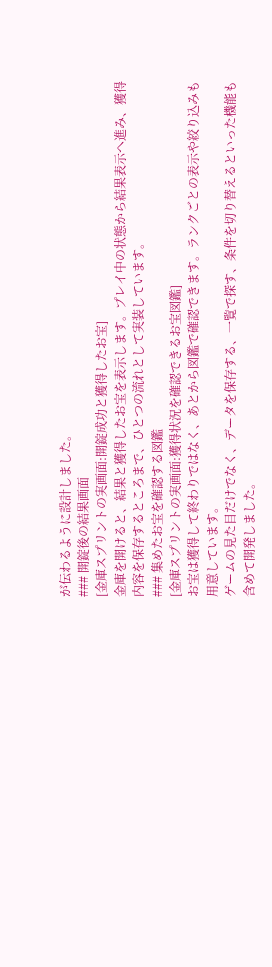が伝わるように設計しました。
### 開錠後の結果画面
[金庫スプリントの実画面:開錠成功と獲得したお宝]
金庫を開けると、結果と獲得したお宝を表示します。プレイ中の状態から結果表示へ進み、獲得内容を保存するところまで、ひとつの流れとして実装しています。
### 集めたお宝を確認する図鑑
[金庫スプリントの実画面:獲得状況を確認できるお宝図鑑]
お宝は獲得して終わりではなく、あとから図鑑で確認できます。ランクごとの表示や絞り込みも用意しています。
ゲームの見た目だけでなく、データを保存する、一覧で探す、条件を切り替えるといった機能も含めて開発しました。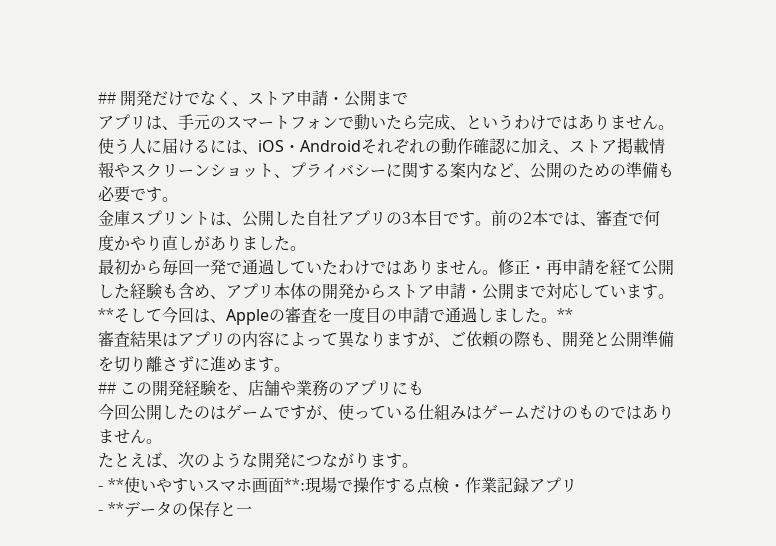## 開発だけでなく、ストア申請・公開まで
アプリは、手元のスマートフォンで動いたら完成、というわけではありません。
使う人に届けるには、iOS・Androidそれぞれの動作確認に加え、ストア掲載情報やスクリーンショット、プライバシーに関する案内など、公開のための準備も必要です。
金庫スプリントは、公開した自社アプリの3本目です。前の2本では、審査で何度かやり直しがありました。
最初から毎回一発で通過していたわけではありません。修正・再申請を経て公開した経験も含め、アプリ本体の開発からストア申請・公開まで対応しています。
**そして今回は、Appleの審査を一度目の申請で通過しました。**
審査結果はアプリの内容によって異なりますが、ご依頼の際も、開発と公開準備を切り離さずに進めます。
## この開発経験を、店舗や業務のアプリにも
今回公開したのはゲームですが、使っている仕組みはゲームだけのものではありません。
たとえば、次のような開発につながります。
- **使いやすいスマホ画面**:現場で操作する点検・作業記録アプリ
- **データの保存と一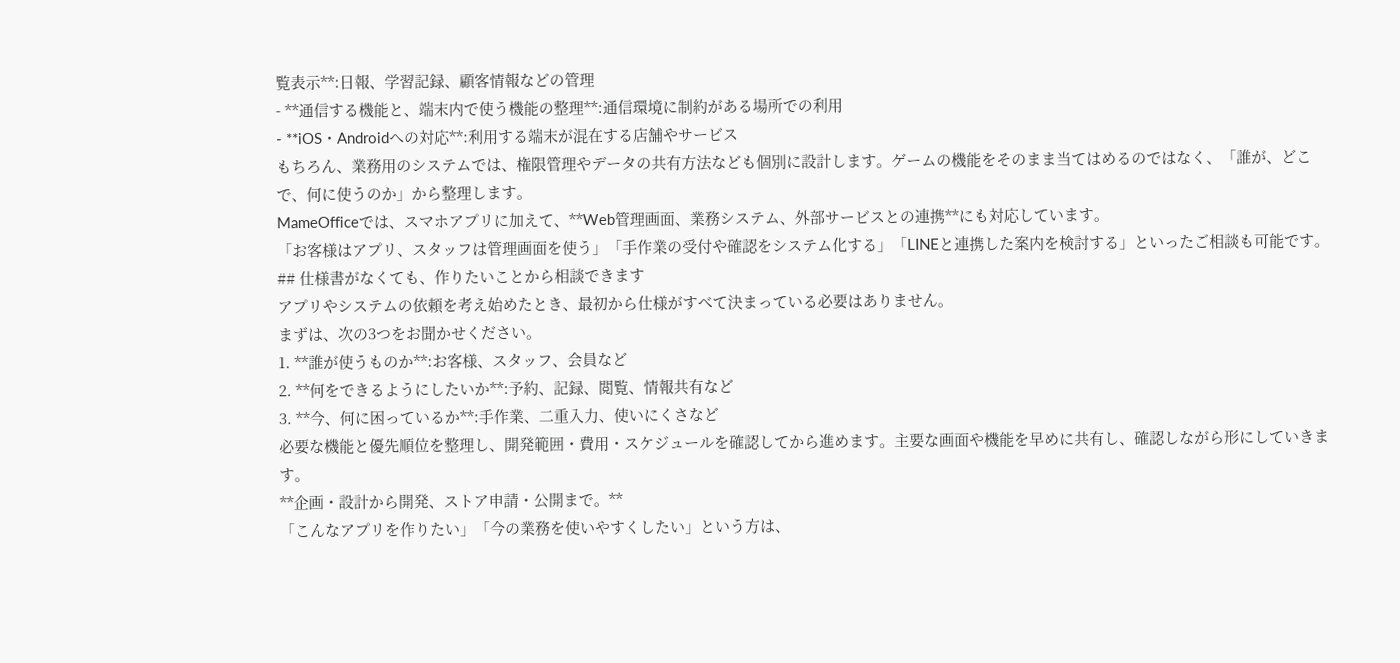覧表示**:日報、学習記録、顧客情報などの管理
- **通信する機能と、端末内で使う機能の整理**:通信環境に制約がある場所での利用
- **iOS・Androidへの対応**:利用する端末が混在する店舗やサービス
もちろん、業務用のシステムでは、権限管理やデータの共有方法なども個別に設計します。ゲームの機能をそのまま当てはめるのではなく、「誰が、どこで、何に使うのか」から整理します。
MameOfficeでは、スマホアプリに加えて、**Web管理画面、業務システム、外部サービスとの連携**にも対応しています。
「お客様はアプリ、スタッフは管理画面を使う」「手作業の受付や確認をシステム化する」「LINEと連携した案内を検討する」といったご相談も可能です。
## 仕様書がなくても、作りたいことから相談できます
アプリやシステムの依頼を考え始めたとき、最初から仕様がすべて決まっている必要はありません。
まずは、次の3つをお聞かせください。
1. **誰が使うものか**:お客様、スタッフ、会員など
2. **何をできるようにしたいか**:予約、記録、閲覧、情報共有など
3. **今、何に困っているか**:手作業、二重入力、使いにくさなど
必要な機能と優先順位を整理し、開発範囲・費用・スケジュールを確認してから進めます。主要な画面や機能を早めに共有し、確認しながら形にしていきます。
**企画・設計から開発、ストア申請・公開まで。**
「こんなアプリを作りたい」「今の業務を使いやすくしたい」という方は、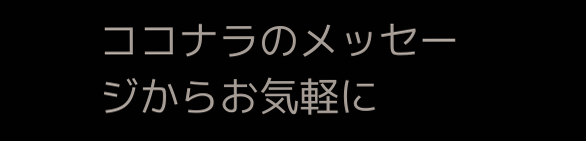ココナラのメッセージからお気軽に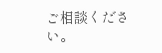ご相談ください。